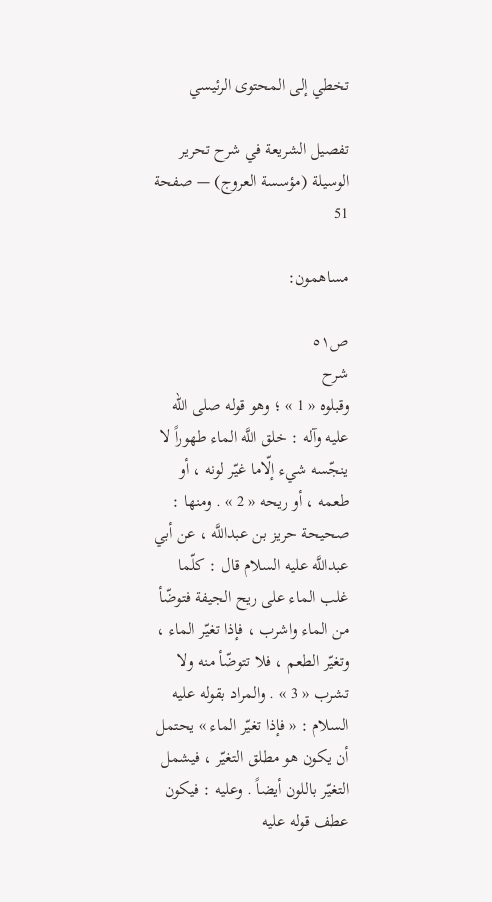تخطي إلى المحتوى الرئيسي

تفصيل الشريعة في شرح تحرير الوسيلة (مؤسسة العروج) — صفحة 51

مساهمون:

ص٥١
شرح
وقبلوه « 1 » ؛ وهو قوله صلى الله عليه وآله : خلق اللَّه الماء طهوراً لا ينجّسه شيء إلّاما غيّر لونه ، أو طعمه ، أو ريحه « 2 » . ومنها : صحيحة حريز بن عبداللَّه ، عن أبي عبداللَّه عليه السلام قال : كلّما غلب الماء على ريح الجيفة فتوضّأ من الماء واشرب ، فإذا تغيّر الماء ، وتغيّر الطعم ، فلا تتوضّأ منه ولا تشرب « 3 » . والمراد بقوله عليه السلام : « فإذا تغيّر الماء » يحتمل أن يكون هو مطلق التغيّر ، فيشمل التغيّر باللون أيضاً . وعليه : فيكون عطف قوله عليه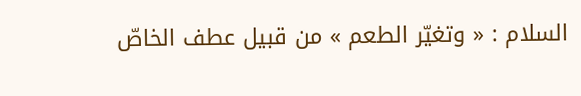السلام : « وتغيّر الطعم » من قبيل عطف الخاصّ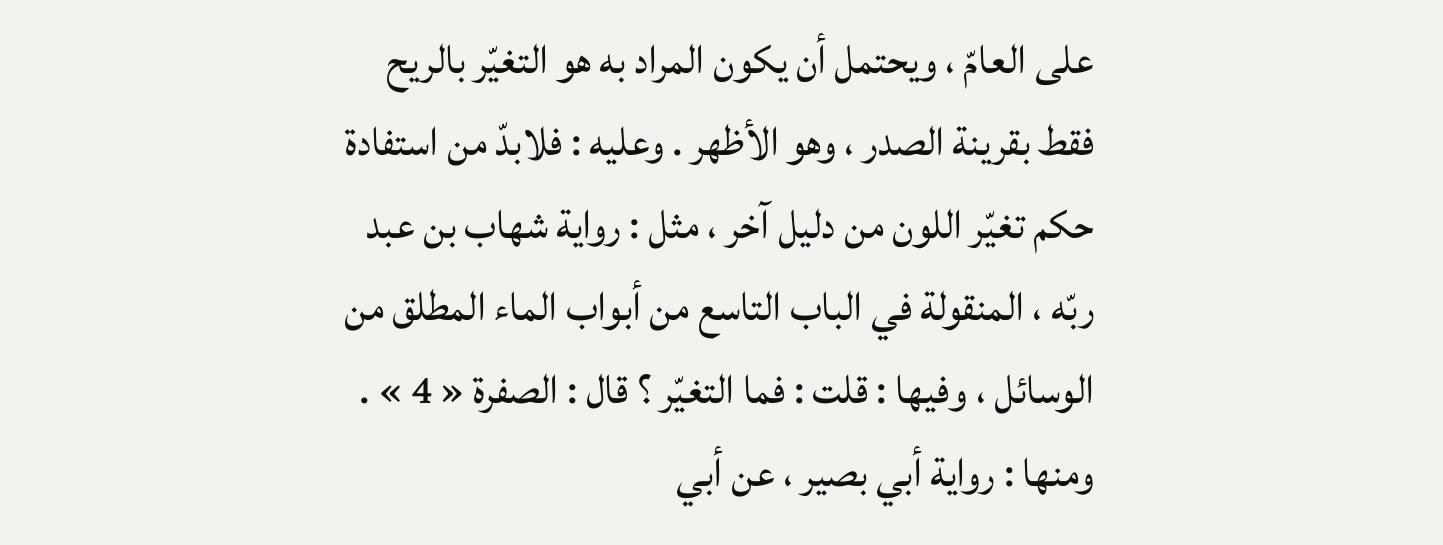على العامّ ، ويحتمل أن يكون المراد به هو التغيّر بالريح فقط بقرينة الصدر ، وهو الأظهر . وعليه : فلابدّ من استفادة حكم تغيّر اللون من دليل آخر ، مثل : رواية شهاب بن عبد ربّه ، المنقولة في الباب التاسع من أبواب الماء المطلق من الوسائل ، وفيها : قلت : فما التغيّر ؟ قال : الصفرة « 4 » . ومنها : رواية أبي بصير ، عن أبي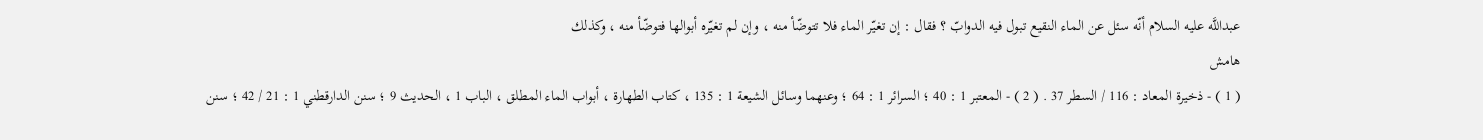عبداللَّه عليه السلام أنّه سئل عن الماء النقيع تبول فيه الدوابّ ؟ فقال : إن تغيّر الماء فلا تتوضّأ منه ، وإن لم تغيّره أبوالها فتوضّأ منه ، وكذلك
هامش
( 1 ) - ذخيرة المعاد : 116 / السطر 37 . ( 2 ) - المعتبر 1 : 40 ؛ السرائر 1 : 64 ؛ وعنهما وسائل الشيعة 1 : 135 ، كتاب الطهارة ، أبواب الماء المطلق ، الباب 1 ، الحديث 9 ؛ سنن الدارقطني 1 : 21 / 42 ؛ سنن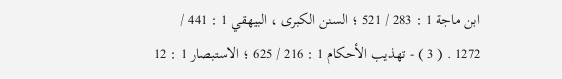ابن ماجة 1 : 283 / 521 ؛ السنن الكبرى ، البيهقي 1 : 441 / 1272 . ( 3 ) - تهذيب الأحكام 1 : 216 / 625 ؛ الاستبصار 1 : 12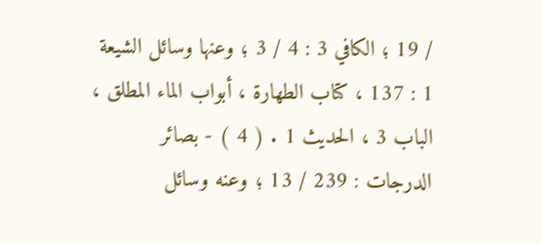/ 19 ؛ الكافي 3 : 4 / 3 ؛ وعنها وسائل الشيعة 1 : 137 ، كتاب الطهارة ، أبواب الماء المطلق ، الباب 3 ، الحديث 1 . ( 4 ) - بصائر الدرجات : 239 / 13 ؛ وعنه وسائل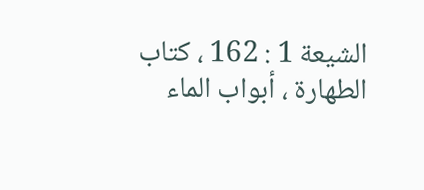الشيعة 1 : 162 ، كتاب الطهارة ، أبواب الماء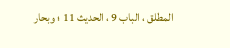المطلق ، الباب 9 ، الحديث 11 ؛ وبحار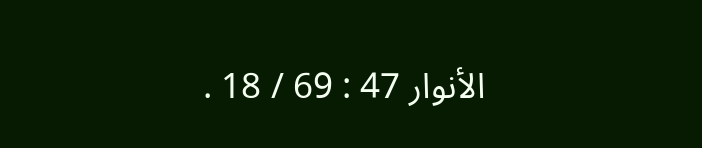الأنوار 47 : 69 / 18 .